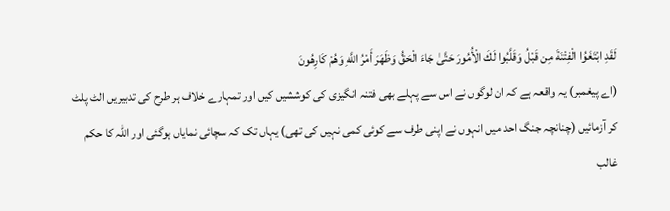لَقَدِ ابْتَغَوُا الْفِتْنَةَ مِن قَبْلُ وَقَلَّبُوا لَكَ الْأُمُورَ حَتَّىٰ جَاءَ الْحَقُّ وَظَهَرَ أَمْرُ اللَّهِ وَهُمْ كَارِهُونَ
(اے پیغمبر) یہ واقعہ ہے کہ ان لوگوں نے اس سے پہلے بھی فتنہ انگیزی کی کوششیں کیں اور تمہارے خلاف ہر طرح کی تدبیریں الٹ پلٹ کر آزمائیں (چنانچہ جنگ احد میں انہوں نے اپنی طرف سے کوئی کمی نہیں کی تھی) یہاں تک کہ سچائی نمایاں ہوگئی اور اللہ کا حکم غالب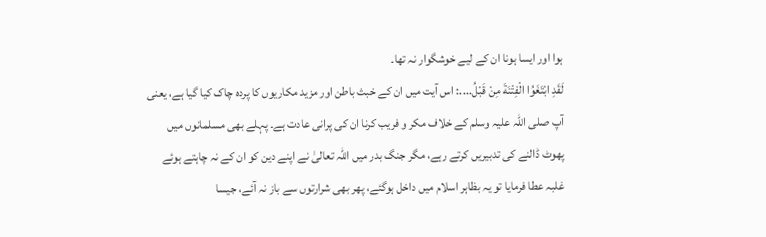ہوا اور ایسا ہونا ان کے لیے خوشگوار نہ تھا۔
لَقَدِ ابْتَغَوُا الْفِتْنَةَ مِنْ قَبْلُ....: اس آیت میں ان کے خبث باطن اور مزید مکاریوں کا پردہ چاک کیا گیا ہے، یعنی آپ صلی اللہ علیہ وسلم کے خلاف مکر و فریب کرنا ان کی پرانی عادت ہے۔ پہلے بھی مسلمانوں میں پھوٹ ڈالنے کی تدبیریں کرتے رہے، مگر جنگ بدر میں اللہ تعالیٰ نے اپنے دین کو ان کے نہ چاہتے ہوئے غلبہ عطا فرمایا تو یہ بظاہر اسلام میں داخل ہوگئے، پھر بھی شرارتوں سے باز نہ آئے، جیسا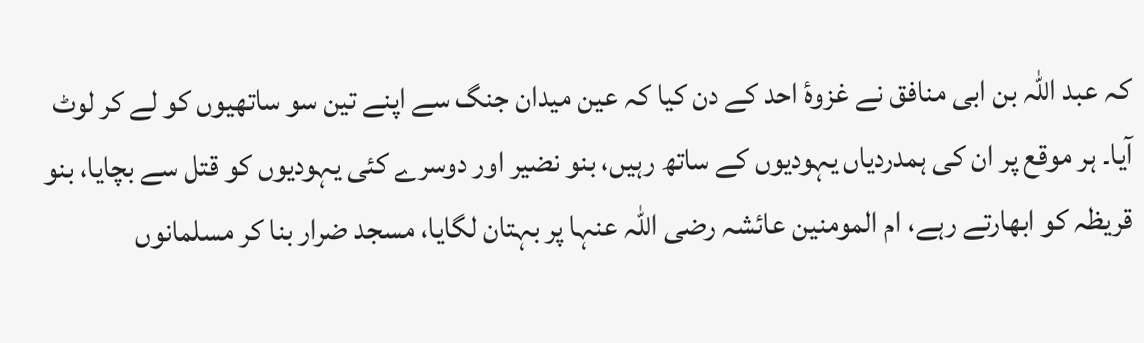کہ عبد اللہ بن ابی منافق نے غزوۂ احد کے دن کیا کہ عین میدان جنگ سے اپنے تین سو ساتھیوں کو لے کر لوٹ آیا۔ ہر موقع پر ان کی ہمدردیاں یہودیوں کے ساتھ رہیں، بنو نضیر اور دوسرے کئی یہودیوں کو قتل سے بچایا، بنو قریظہ کو ابھارتے رہے، ام المومنین عائشہ رضی اللہ عنہا پر بہتان لگایا، مسجد ضرار بنا کر مسلمانوں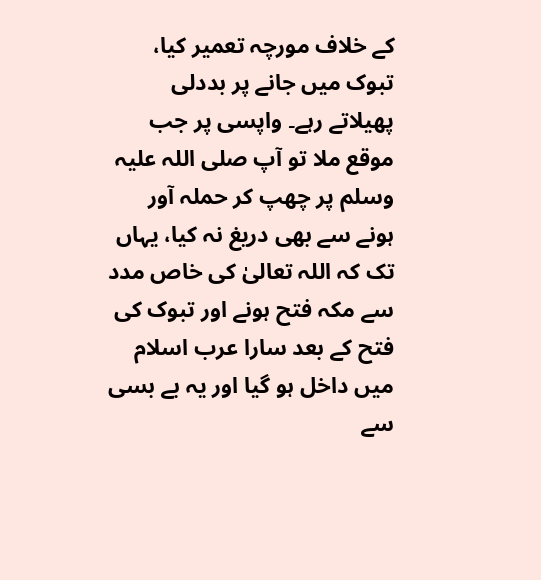کے خلاف مورچہ تعمیر کیا، تبوک میں جانے پر بددلی پھیلاتے رہے۔ واپسی پر جب موقع ملا تو آپ صلی اللہ علیہ وسلم پر چھپ کر حملہ آور ہونے سے بھی دریغ نہ کیا، یہاں تک کہ اللہ تعالیٰ کی خاص مدد سے مکہ فتح ہونے اور تبوک کی فتح کے بعد سارا عرب اسلام میں داخل ہو گیا اور یہ بے بسی سے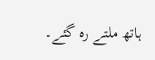ہاتھ ملتے رہ گئے۔